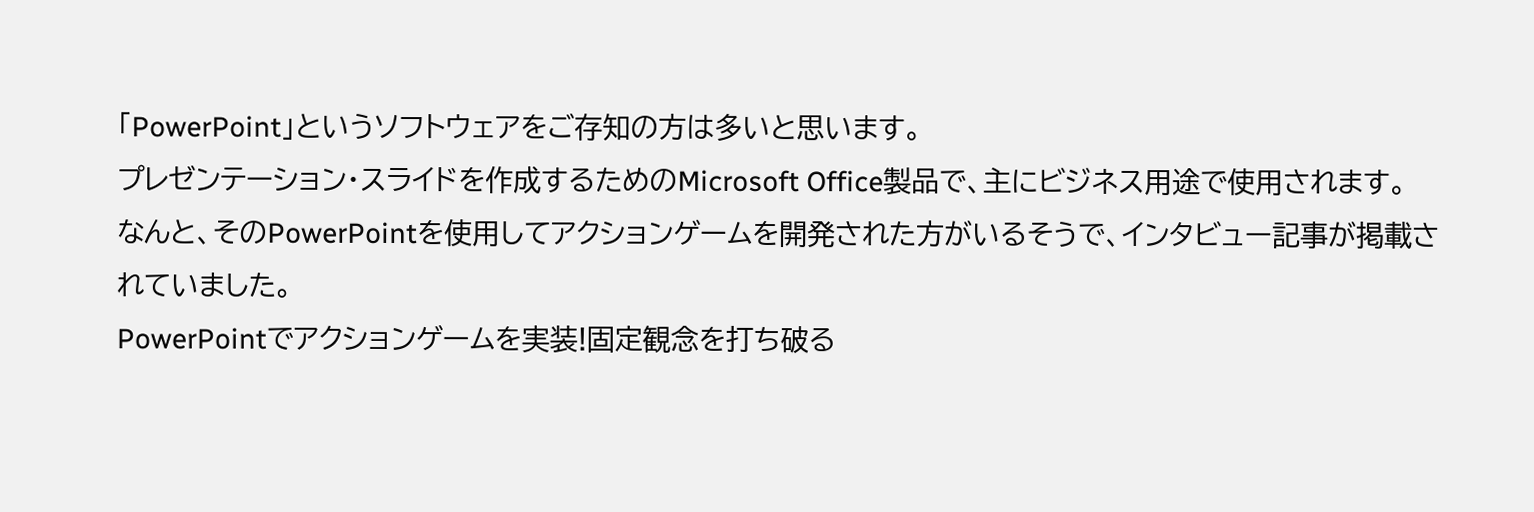「PowerPoint」というソフトウェアをご存知の方は多いと思います。
プレゼンテーション・スライドを作成するためのMicrosoft Office製品で、主にビジネス用途で使用されます。
なんと、そのPowerPointを使用してアクションゲームを開発された方がいるそうで、インタビュー記事が掲載されていました。
PowerPointでアクションゲームを実装!固定観念を打ち破る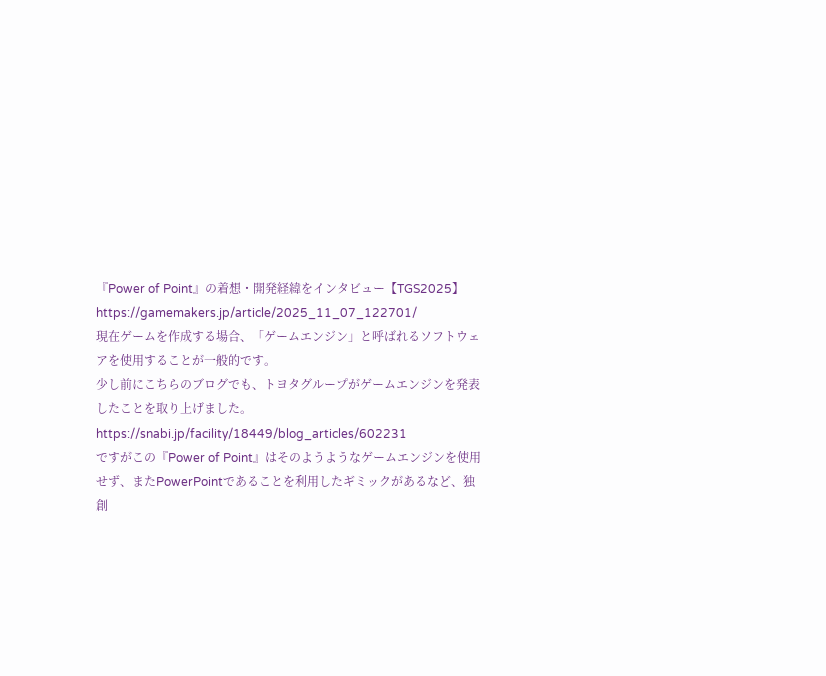『Power of Point』の着想・開発経緯をインタビュー【TGS2025】
https://gamemakers.jp/article/2025_11_07_122701/
現在ゲームを作成する場合、「ゲームエンジン」と呼ばれるソフトウェアを使用することが一般的です。
少し前にこちらのブログでも、トヨタグループがゲームエンジンを発表したことを取り上げました。
https://snabi.jp/facility/18449/blog_articles/602231
ですがこの『Power of Point』はそのようようなゲームエンジンを使用せず、またPowerPointであることを利用したギミックがあるなど、独創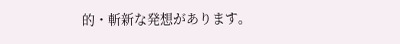的・斬新な発想があります。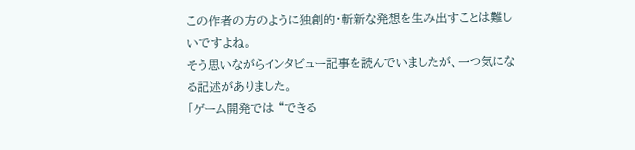この作者の方のように独創的・斬新な発想を生み出すことは難しいですよね。
そう思いながらインタビュー記事を読んでいましたが、一つ気になる記述がありました。
「ゲーム開発では “できる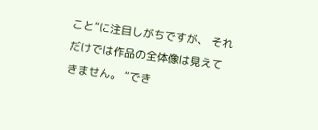こと”に注目しがちですが、 それだけでは作品の全体像は見えてきません。 “でき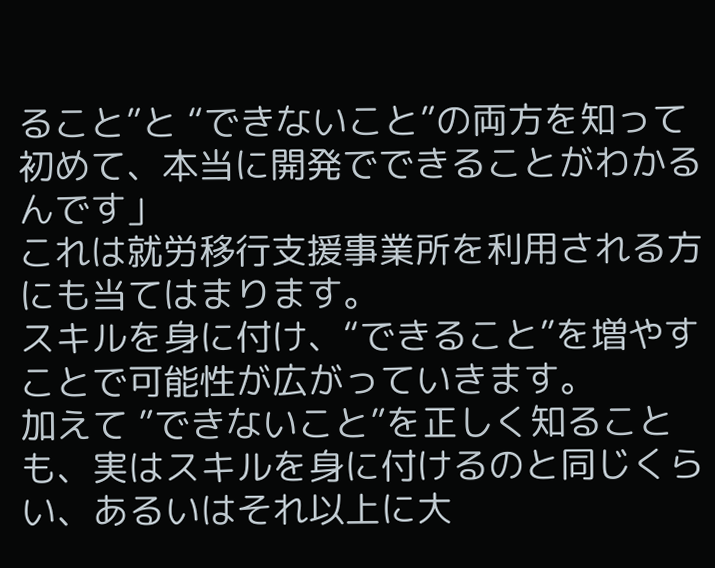ること”と “できないこと”の両方を知って初めて、本当に開発でできることがわかるんです」
これは就労移行支援事業所を利用される方にも当てはまります。
スキルを身に付け、“できること”を増やすことで可能性が広がっていきます。
加えて ”できないこと”を正しく知ることも、実はスキルを身に付けるのと同じくらい、あるいはそれ以上に大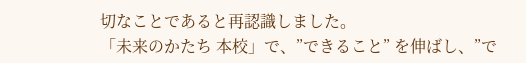切なことであると再認識しました。
「未来のかたち 本校」で、”できること” を伸ばし、”で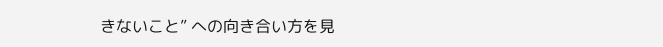きないこと” への向き合い方を見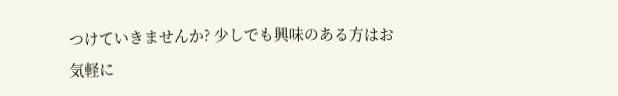つけていきませんか? 少しでも興味のある方はお気軽に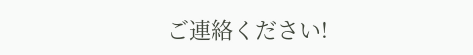ご連絡ください!